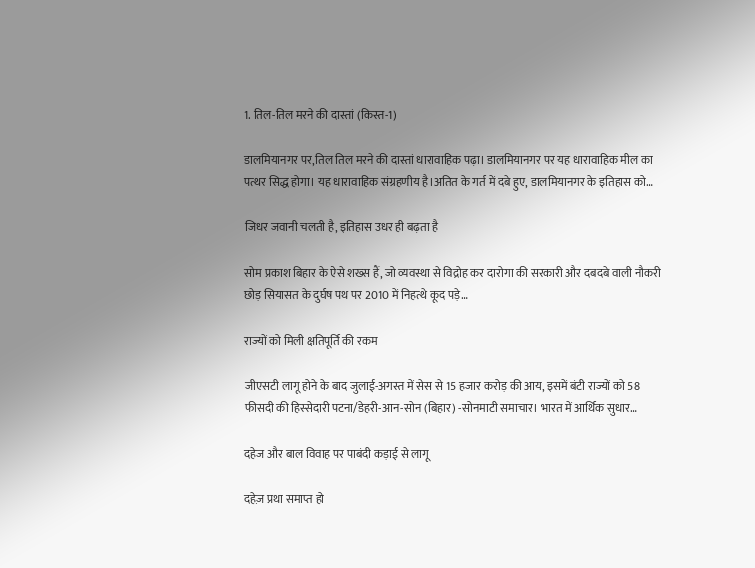1. तिल-तिल मरने की दास्तां (किस्त-1)

डालमियानगर पर,तिल तिल मरने की दास्तां धारावाहिक पढ़ा। डालमियानगर पर यह धारावाहिक मील का पत्थर सिद्ध होगा। यह धारावाहिक संग्रहणीय है।अतित के गर्त में दबे हुए, डालमियानगर के इतिहास को…

जिधर जवानी चलती है, इतिहास उधर ही बढ़ता है

सोम प्रकाश बिहार के ऐसे शख्स हैं, जो व्यवस्था से विद्रोह कर दारोगा की सरकारी और दबदबे वाली नौकरी छोड़ सियासत के दुर्घष पथ पर 2010 में निहत्थे कूद पड़े…

राज्यों को मिली क्षतिपूर्ति की रकम

जीएसटी लागू होने के बाद जुलाई-अगस्त में सेस से 15 हजार करोड़ की आय, इसमें बंटी राज्यों को 58 फीसदी की हिस्सेदारी पटना/डेहरी-आन-सोन (बिहार) -सोनमाटी समाचार। भारत में आर्थिक सुधार…

दहेज और बाल विवाह पर पाबंदी कड़ाई से लागू

दहेज़ प्रथा समाप्त हो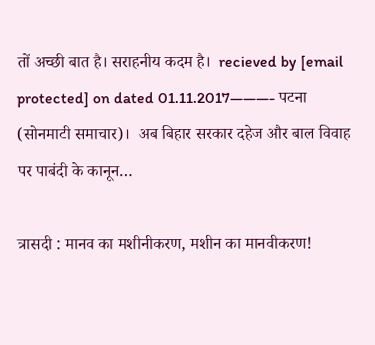तों अच्छी बात है। सराहनीय कदम है।  recieved by [email protected] on dated 01.11.2017———- पटना  (सोनमाटी समाचार)।  अब बिहार सरकार दहेज और बाल विवाह पर पाबंदी के कानून…

त्रासदी : मानव का मशीनीकरण, मशीन का मानवीकरण!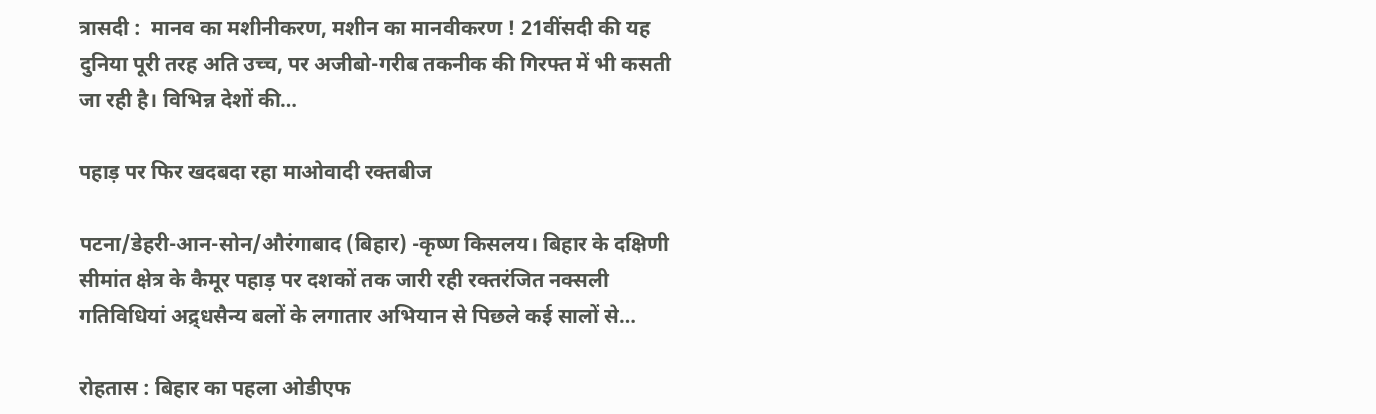त्रासदी :  मानव का मशीनीकरण, मशीन का मानवीकरण ! 21वींसदी की यह दुनिया पूरी तरह अति उच्च, पर अजीबो-गरीब तकनीक की गिरफ्त में भी कसती जा रही है। विभिन्न देशों की…

पहाड़ पर फिर खदबदा रहा माओवादी रक्तबीज

पटना/डेहरी-आन-सोन/औरंगाबाद (बिहार) -कृष्ण किसलय। बिहार के दक्षिणी सीमांत क्षेत्र के कैमूर पहाड़ पर दशकों तक जारी रही रक्तरंजित नक्सली गतिविधियां अद्र्धसैन्य बलों के लगातार अभियान से पिछले कई सालों से…

रोहतास : बिहार का पहला ओडीएफ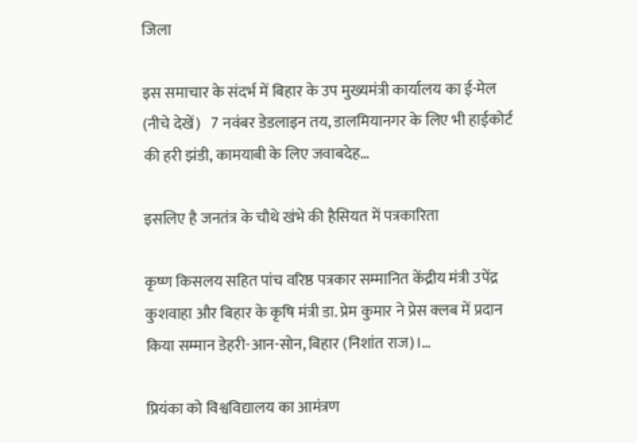जिला

इस समाचार के संदर्भ में बिहार के उप मुख्यमंत्री कार्यालय का ई-मेल (नीचे देखें)   7 नवंबर डेडलाइन तय, डालमियानगर के लिए भी हाईकोर्ट की हरी झंडी, कामयाबी के लिए जवाबदेह…

इसलिए है जनतंत्र के चौथे खंभे की हैसियत में पत्रकारिता

कृष्ण किसलय सहित पांच वरिष्ठ पत्रकार सम्मानित केंद्रीय मंत्री उपेंद्र कुशवाहा और बिहार के कृषि मंत्री डा. प्रेम कुमार ने प्रेस क्लब में प्रदान किया सम्मान डेहरी-आन-सोन, बिहार (निशांत राज)।…

प्रियंका को विश्वविद्यालय का आमंत्रण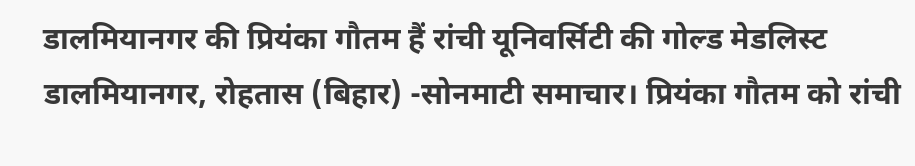डालमियानगर की प्रियंका गौतम हैं रांची यूनिवर्सिटी की गोल्ड मेडलिस्ट डालमियानगर, रोहतास (बिहार) -सोनमाटी समाचार। प्रियंका गौतम को रांची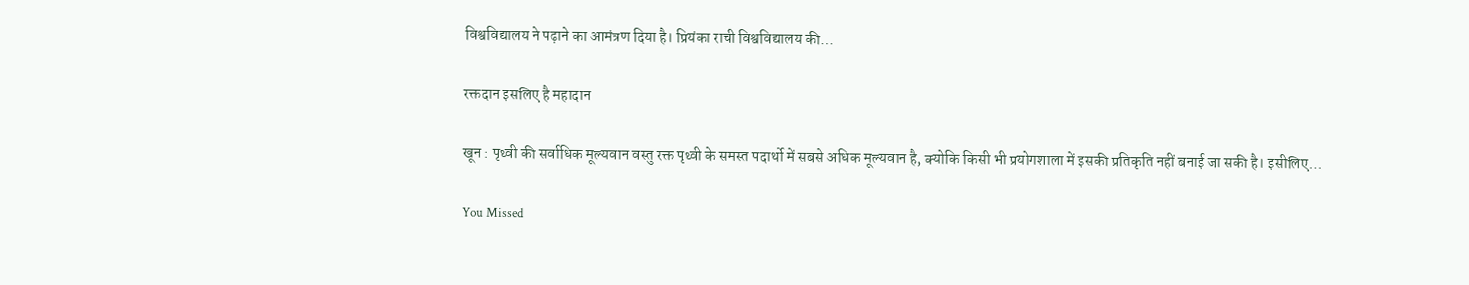विश्वविद्यालय ने पढ़ाने का आमंत्रण दिया है। प्रियंका राची विश्वविद्यालय की…

रक्तदान इसलिए है महादान

खून : पृथ्वी की सर्वाधिक मूल्यवान वस्तु रक्त पृथ्वी के समस्त पदार्थो में सबसे अधिक मूल्यवान है, क्योकि किसी भी प्रयोगशाला में इसकी प्रतिकृति नहीं बनाई जा सकी है। इसीलिए…

You Missed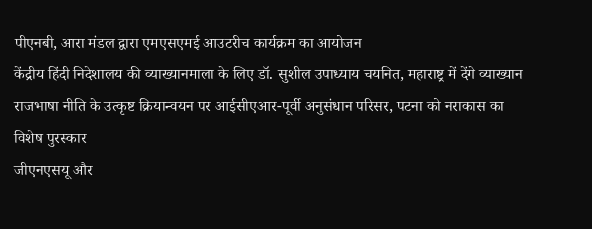पीएनबी, आरा मंडल द्वारा एमएसएमई आउटरीच कार्यक्रम का आयोजन
केंद्रीय हिंदी निदेशालय की व्याख्यानमाला के लिए डॉ. सुशील उपाध्याय चयनित, महाराष्ट्र में देंगे व्याख्यान
राजभाषा नीति के उत्कृष्ट क्रियान्वयन पर आईसीएआर-पूर्वी अनुसंधान परिसर, पटना को नराकास का विशेष पुरस्कार
जीएनएसयू और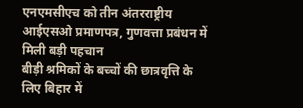एनएमसीएच को तीन अंतरराष्ट्रीय आईएसओ प्रमाणपत्र, गुणवत्ता प्रबंधन में मिली बड़ी पहचान
बीड़ी श्रमिकों के बच्चों की छात्रवृत्ति के लिए बिहार में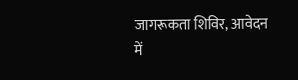जागरूकता शिविर, आवेदन में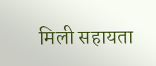मिली सहायता